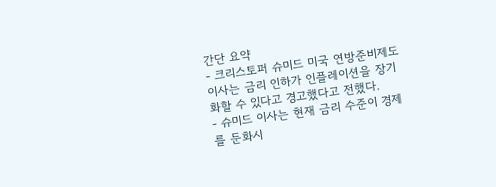간단 요약
- 크리스토퍼 슈미드 미국 연방준비제도 이사는 금리 인하가 인플레이션을 장기화할 수 있다고 경고했다고 전했다.
- 슈미드 이사는 현재 금리 수준이 경제를 둔화시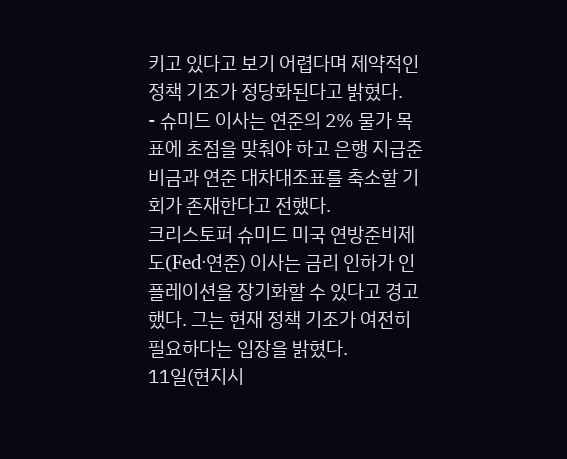키고 있다고 보기 어렵다며 제약적인 정책 기조가 정당화된다고 밝혔다.
- 슈미드 이사는 연준의 2% 물가 목표에 초점을 맞춰야 하고 은행 지급준비금과 연준 대차대조표를 축소할 기회가 존재한다고 전했다.
크리스토퍼 슈미드 미국 연방준비제도(Fed·연준) 이사는 금리 인하가 인플레이션을 장기화할 수 있다고 경고했다. 그는 현재 정책 기조가 여전히 필요하다는 입장을 밝혔다.
11일(현지시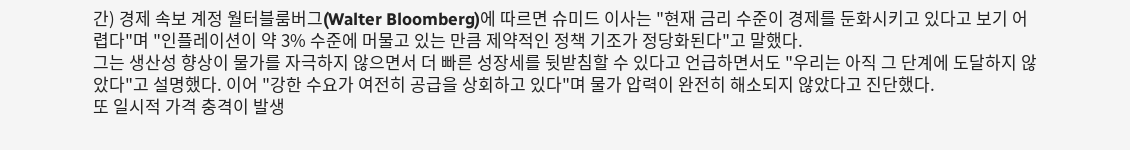간) 경제 속보 계정 월터블룸버그(Walter Bloomberg)에 따르면 슈미드 이사는 "현재 금리 수준이 경제를 둔화시키고 있다고 보기 어렵다"며 "인플레이션이 약 3% 수준에 머물고 있는 만큼 제약적인 정책 기조가 정당화된다"고 말했다.
그는 생산성 향상이 물가를 자극하지 않으면서 더 빠른 성장세를 뒷받침할 수 있다고 언급하면서도 "우리는 아직 그 단계에 도달하지 않았다"고 설명했다. 이어 "강한 수요가 여전히 공급을 상회하고 있다"며 물가 압력이 완전히 해소되지 않았다고 진단했다.
또 일시적 가격 충격이 발생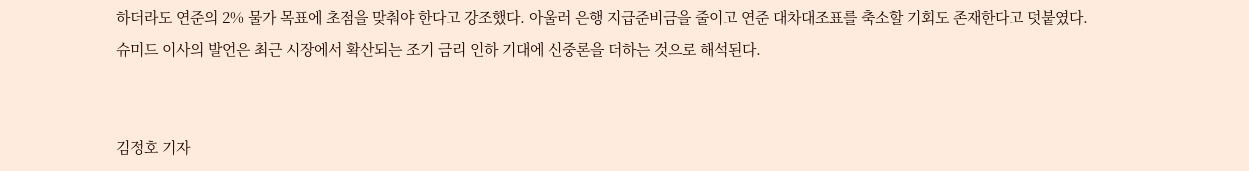하더라도 연준의 2% 물가 목표에 초점을 맞춰야 한다고 강조했다. 아울러 은행 지급준비금을 줄이고 연준 대차대조표를 축소할 기회도 존재한다고 덧붙였다.
슈미드 이사의 발언은 최근 시장에서 확산되는 조기 금리 인하 기대에 신중론을 더하는 것으로 해석된다.


김정호 기자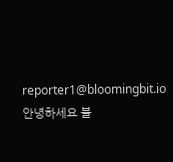reporter1@bloomingbit.io안녕하세요 블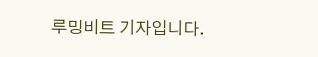루밍비트 기자입니다.